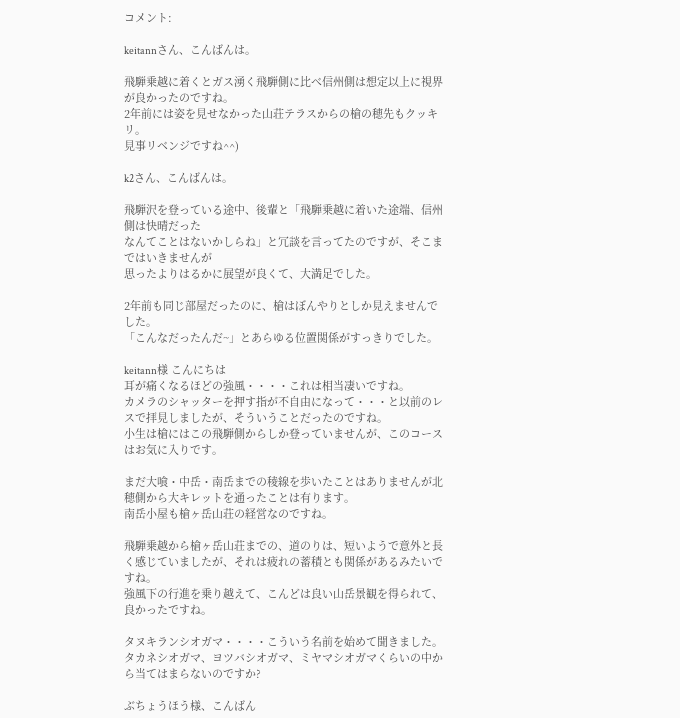コメント:

keitannさん、こんばんは。

飛騨乗越に着くとガス湧く飛騨側に比べ信州側は想定以上に視界が良かったのですね。
2年前には姿を見せなかった山荘テラスからの槍の穂先もクッキリ。
見事リベンジですね^^)

k2さん、こんばんは。

飛騨沢を登っている途中、後輩と「飛騨乗越に着いた途端、信州側は快晴だった
なんてことはないかしらね」と冗談を言ってたのですが、そこまではいきませんが
思ったよりはるかに展望が良くて、大満足でした。

2年前も同じ部屋だったのに、槍はぼんやりとしか見えませんでした。
「こんなだったんだ~」とあらゆる位置関係がすっきりでした。

keitann様 こんにちは
耳が痛くなるほどの強風・・・・これは相当凄いですね。
カメラのシャッターを押す指が不自由になって・・・と以前のレスで拝見しましたが、そういうことだったのですね。
小生は槍にはこの飛騨側からしか登っていませんが、このコースはお気に入りです。

まだ大喰・中岳・南岳までの稜線を歩いたことはありませんが北穂側から大キレットを通ったことは有ります。
南岳小屋も槍ヶ岳山荘の経営なのですね。

飛騨乗越から槍ヶ岳山荘までの、道のりは、短いようで意外と長く感じていましたが、それは疲れの蓄積とも関係があるみたいですね。
強風下の行進を乗り越えて、こんどは良い山岳景観を得られて、良かったですね。

タヌキランシオガマ・・・・こういう名前を始めて聞きました。タカネシオガマ、ヨツバシオガマ、ミヤマシオガマくらいの中から当てはまらないのですか?

ぶちょうほう様、こんばん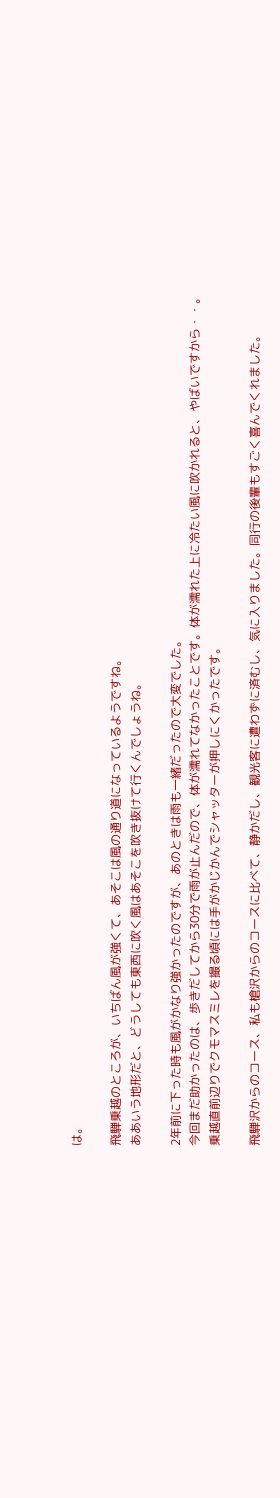は。

飛騨乗越のところが、いちばん風が強くて、あそこは風の通り道になっているようですね。
ああいう地形だと、どうしても東西に吹く風はあそこを吹き抜けて行くんでしょうね。

2年前に下った時も風がかなり強かったのですが、あのときは雨も一緒だったので大変でした。
今回まだ助かったのは、歩きだしてから30分で雨が止んだので、体が濡れてなかったことです。体が濡れた上に冷たい風に吹かれると、やばいですから・・。
乗越直前辺りでクモマスミレを撮る頃には手がかじかんでシャッターが押しにくかったです。

飛騨沢からのコース、私も槍沢からのコースに比べて、静かだし、観光客に遭わずに済むし、気に入りました。同行の後輩もすごく喜んでくれました。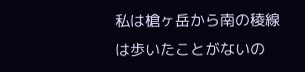私は槍ヶ岳から南の稜線は歩いたことがないの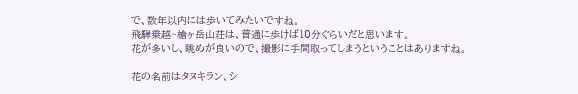で、数年以内には歩いてみたいですね。
飛騨乗越~槍ヶ岳山荘は、普通に歩けば10分ぐらいだと思います。
花が多いし、眺めが良いので、撮影に手間取ってしまうということはありますね。

花の名前はタヌキラン、シ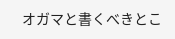オガマと書くべきとこ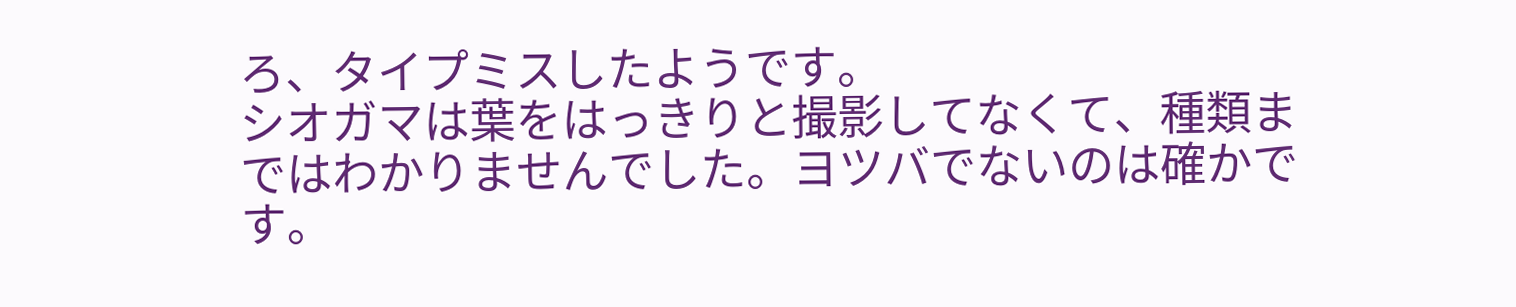ろ、タイプミスしたようです。
シオガマは葉をはっきりと撮影してなくて、種類まではわかりませんでした。ヨツバでないのは確かです。